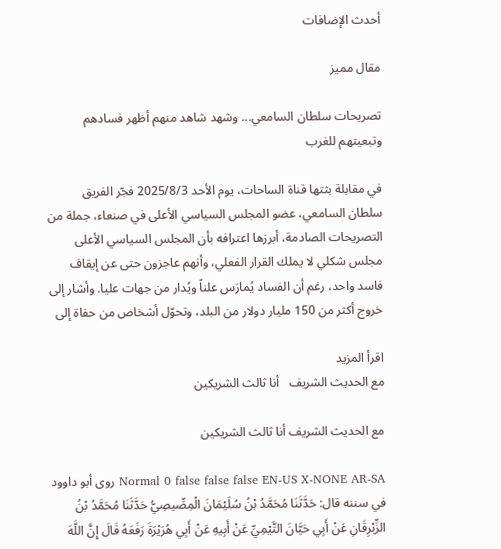أحدث الإضافات

مقال مميز

تصريحات سلطان السامعي... وشهد شاهد منهم أظهر فسادهم وتبعيتهم للغرب

في مقابلة بثتها قناة الساحات، يوم الأحد 2025/8/3 فجّر الفريق سلطان السامعي، عضو المجلس السياسي الأعلى في صنعاء، جملة من التصريحات الصادمة، أبرزها اعترافه بأن المجلس السياسي الأعلى مجلس شكلي لا يملك القرار الفعلي، وأنهم عاجزون حتى عن إيقاف فاسد واحد، رغم أن الفساد يُمارَس علناً ويُدار من جهات عليا. وأشار إلى خروج أكثر من 150 مليار دولار من البلد، وتحوّل أشخاص من حفاة إلى

اقرأ المزيد
مع الحديث الشريف   أنا ثالث الشريكين

مع الحديث الشريف أنا ثالث الشريكين

Normal 0 false false false EN-US X-NONE AR-SA روى أبو داوود في سننه قال: حَدَّثَنَا مُحَمَّدُ بْنُ سُلَيْمَانَ الْمِصِّيصِيُّ حَدَّثَنَا مُحَمَّدُ بْنُ الزِّبْرِقَانِ عَنْ أَبِي حَيَّانَ التَّيْمِيِّ عَنْ أَبِيهِ عَنْ أَبِي هُرَيْرَةَ رَفَعَهُ قَالَ إِنَّ اللَّهَ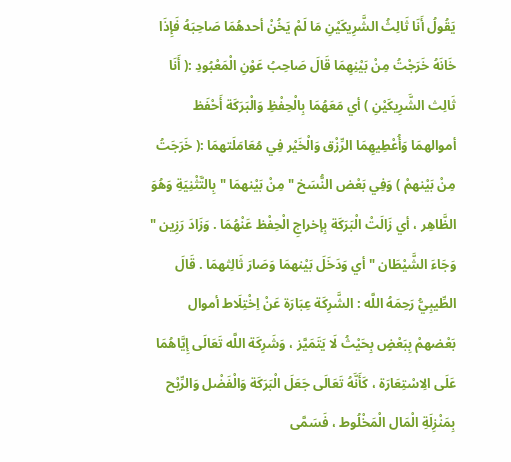يَقُولُ أَنَا ثَالِثُ الشَّرِيكَيْنِ مَا لَمْ يَخُنْ أحدهُمَا صَاحِبَهُ فَإِذَا خَانَهُ خَرَجْتُ مِنْ بَيْنِهِمَا قَالَ صَاحِبُ عَوْنِ الْمَعْبُودِ :( أَنَا ثَالِث الشَّرِيكَيْنِ ) أي مَعَهُمَا بِالْحِفْظِ وَالْبَرَكَة أَحْفَظ أموالهمَا وَأُعْطِيهِمَا الرِّزْق وَالْخَيْر فِي مُعَامَلَتهمَا :( خَرَجَتُ مِنْ بَيْنهمْ ) وَفِي بَعْض النُّسَخ " مِنْ بَيْنهمَا " بِالتَّثْنِيَةِ وَهُوَ الظَّاهِر ، أي زَالَتْ الْبَرَكَة بِإخراجِ الْحِفْظ عَنْهُمَا . وَزَادَ رَزِين " وَجَاءَ الشَّيْطَان " أي وَدَخَلَ بَيْنهمَا وَصَارَ ثَالِثهمَا . قَالَ الطِّيبِيُّ رَحِمَهُ اللَّه : الشَّرِكَة عِبَارَة عَنْ اِخْتِلَاط أموال بَعْضهمْ بِبَعْضٍ بِحَيْثُ لَا يَتَمَيَّز ، وَشَرِكَة اللَّه تَعَالَى إِيَّاهُمَا عَلَى الِاسْتِعَارَة ، كَأَنَّهُ تَعَالَى جَعَلَ الْبَرَكَة وَالْفَضْل وَالرِّبْح بِمَنْزِلَةِ الْمَال الْمَخْلُوط ، فَسَمَّى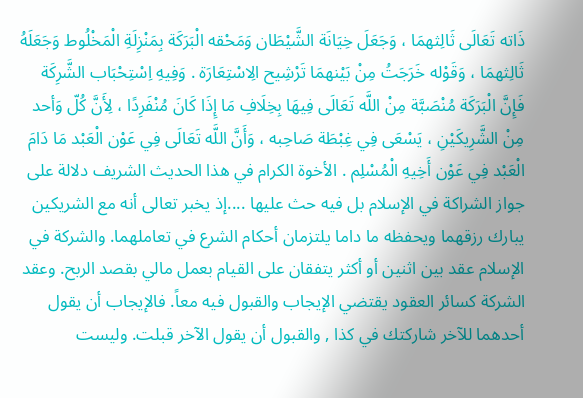ذَاته تَعَالَى ثَالِثهمَا ، وَجَعَلَ خِيَانَة الشَّيْطَان وَمَحْقه الْبَرَكَة بِمَنْزِلَةِ الْمَخْلُوط وَجَعَلَهُ ثَالِثهمَا ، وَقَوْله خَرَجَتُ مِنْ بَيْنهمَا تَرْشِيح الِاسْتِعَارَة . وَفِيهِ اِسْتِحْبَاب الشَّرِكَة فَإِنَّ الْبَرَكَة مُنْصَبَّة مِنْ اللَّه تَعَالَى فِيهَا بِخِلَافِ مَا إِذَا كَانَ مُنْفَرِدًا ، لِأَنَّ كُلّ وَأحد مِنْ الشَّرِيكَيْنِ ، يَسْعَى فِي غِبْطَة صَاحِبه ، وَأَنَّ اللَّه تَعَالَى فِي عَوْن الْعَبْد مَا دَامَ الْعَبْد فِي عَوْن أَخِيهِ الْمُسْلِم . الأخوة الكرام في هذا الحديث الشريف دلالة على جواز الشراكة في الإسلام بل فيه حث عليها ....إذ يخبر تعالى أنه مع الشريكين يبارك رزقهما ويحفظه ما داما يلتزمان أحكام الشرع في تعاملهما. والشركة في الإسلام عقد بين اثنين أو أكثر يتفقان على القيام بعمل مالي بقصد الربح. وعقد الشركة كسائر العقود يقتضي الإيجاب والقبول فيه معاً. فالإيجاب أن يقول أحدهما للآخر شاركتك في كذا , والقبول أن يقول الآخر قبلت. وليست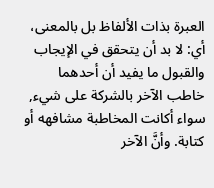العبرة بذات الألفاظ بل بالمعنى، أي: لا بد أن يتحقق في الإيجاب والقبول ما يفيد أن أحدهما خاطب الآخر بالشركة على شيء, سواء أكانت المخاطبة مشافهه أو كتابة. وأنَّ الآخر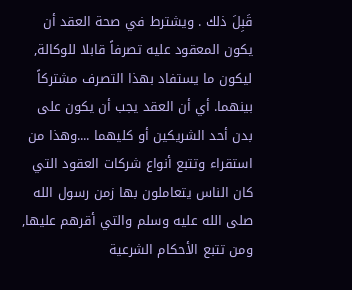قَبِلَ ذلك . ويشترط في صحة العقد أن يكون المعقود عليه تصرفاً قابلا للوكالة, ليكون ما يستفاد بهذا التصرف مشتركاً بينهما. أي أن العقد يجب أن يكون على بدن أحد الشريكين أو كليهما ....وهذا من استقراء وتتبع أنواع شركات العقود التي كان الناس يتعاملون بها زمن رسول الله صلى الله عليه وسلم والتي أقرهم عليها, ومن تتبع الأحكام الشرعية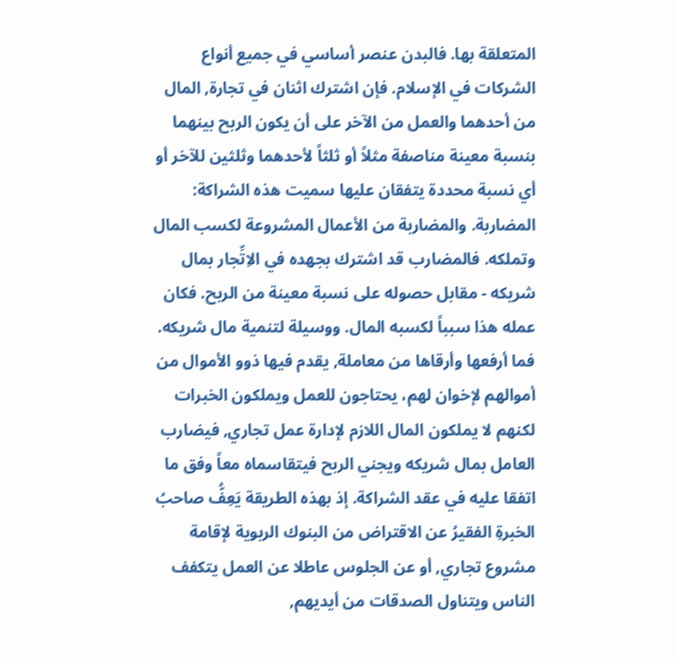المتعلقة بها. فالبدن عنصر أساسي في جميع أنواع الشركات في الإسلام. فإن اشترك اثنان في تجارة, المال من أحدهما والعمل من الآخر على أن يكون الربح بينهما بنسبة معينة مناصفة مثلاً أو ثلثاً لأحدهما وثلثين للآخر أو أي نسبة محددة يتفقان عليها سميت هذه الشراكة: المضاربة. والمضاربة من الأعمال المشروعة لكسب المال وتملكه. فالمضارب قد اشترك بجهده في الاِتِّجار بمال شريكه - مقابل حصوله على نسبة معينة من الربح. فكان عمله هذا سبباً لكسبه المال. ووسيلة لتنمية مال شريكه. فما أرفعها وأرقاها من معاملة, يقدم فيها ذوو الأموال من أموالهم لإخوان لهم، يحتاجون للعمل ويملكون الخبرات لكنهم لا يملكون المال اللازم لإدارة عمل تجاري, فيضارب العامل بمال شريكه ويجني الربح فيتقاسماه معاً وفق ما اتفقا عليه في عقد الشراكة. إذ بهذه الطريقة يَعِفُّ صاحبُ الخبرةِ الفقيرُ عن الاقتراض من البنوك الربوية لإقامة مشروع تجاري, أو عن الجلوس عاطلا عن العمل يتكفف الناس ويتناول الصدقات من أيديهم,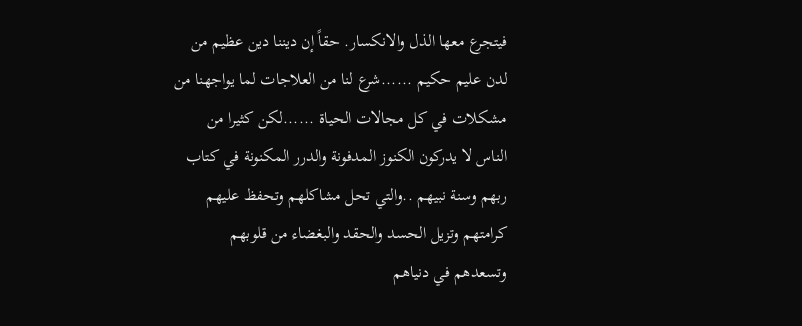فيتجرع معها الذل والانكسار. حقاً إن ديننا دين عظيم من لدن عليم حكيم ......شرع لنا من العلاجات لما يواجهنا من مشكلات في كل مجالات الحياة ......لكن كثيرا من الناس لا يدركون الكنوز المدفونة والدرر المكنونة في كتاب ربهم وسنة نبيهم ..والتي تحل مشاكلهم وتحفظ عليهم كرامتهم وتزيل الحسد والحقد والبغضاء من قلوبهم وتسعدهم في دنياهم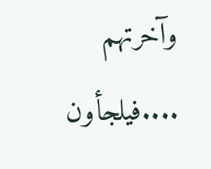وآخرتهم ....فيلجأون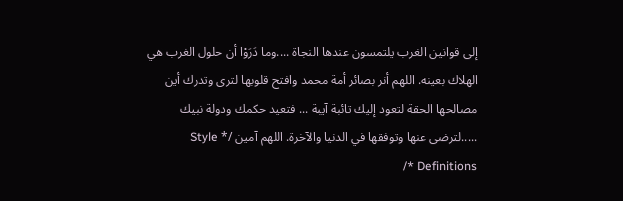إلى قوانين الغرب يلتمسون عندها النجاة ....وما دَرَوْا أن حلول الغرب هي الهلاك بعينه. اللهم أنر بصائر أمة محمد وافتح قلوبها لترى وتدرك أين مصالحها الحقة لتعود إليك تائبة آيبة ... فتعيد حكمك ودولة نبيك .....لترضى عنها وتوفقها في الدنيا والآخرة. اللهم آمين /* Style Definitions */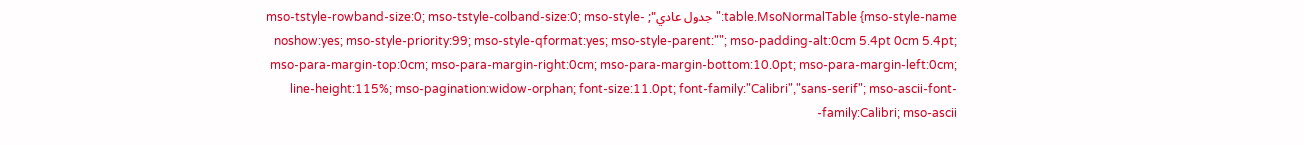table.MsoNormalTable {mso-style-name:"جدول عادي"; mso-tstyle-rowband-size:0; mso-tstyle-colband-size:0; mso-style-noshow:yes; mso-style-priority:99; mso-style-qformat:yes; mso-style-parent:""; mso-padding-alt:0cm 5.4pt 0cm 5.4pt; mso-para-margin-top:0cm; mso-para-margin-right:0cm; mso-para-margin-bottom:10.0pt; mso-para-margin-left:0cm; line-height:115%; mso-pagination:widow-orphan; font-size:11.0pt; font-family:"Calibri","sans-serif"; mso-ascii-font-family:Calibri; mso-ascii-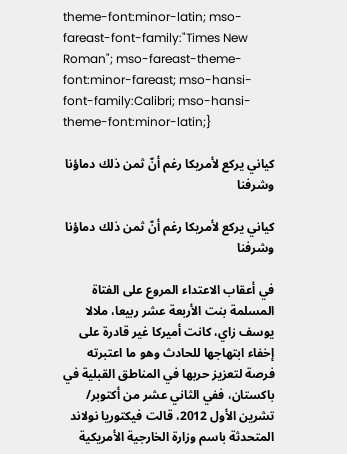theme-font:minor-latin; mso-fareast-font-family:"Times New Roman"; mso-fareast-theme-font:minor-fareast; mso-hansi-font-family:Calibri; mso-hansi-theme-font:minor-latin;}

كياني يركع لأمريكا رغم أنّ ثمن ذلك دماؤنا وشرفنا

كياني يركع لأمريكا رغم أنّ ثمن ذلك دماؤنا وشرفنا

في أعقاب الاعتداء المروع على الفتاة المسلمة بنت الأربعة عشر ربيعا، ملالا يوسف زاي، كانت أميركا غير قادرة على إخفاء ابتهاجها للحادث وهو ما اعتبرته فرصة لتعزيز حربها في المناطق القبلية في باكستان، ففي الثاني عشر من أكتوبر/ تشرين الأول 2012، قالت فيكتوريا نولاند المتحدثة باسم وزارة الخارجية الأمريكية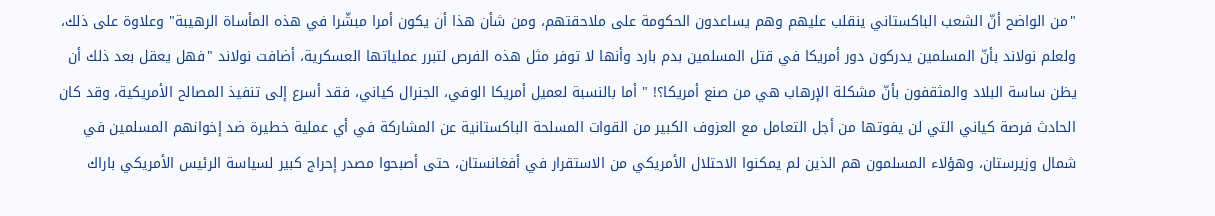"من الواضح أنّ الشعب الباكستاني ينقلب عليهم وهم يساعدون الحكومة على ملاحقتهم، ومن شأن هذا أن يكون أمرا مبشّرا في هذه المأساة الرهيبة" وعلاوة على ذلك، ولعلم نولاند بأنّ المسلمين يدركون دور أمريكا في قتل المسلمين بدم بارد وأنها لا توفر مثل هذه الفرص لتبرر عملياتها العسكرية، أضافت نولاند "فهل يعقل بعد ذلك أن يظن ساسة البلاد والمثقفون بأنّ مشكلة الإرهاب هي من صنع أمريكا؟! " أما بالنسبة لعميل أمريكا الوفي، الجنرال كياني، فقد أسرع إلى تنفيذ المصالح الأمريكية، وقد كان الحادث فرصة كياني التي لن يفوتها من أجل التعامل مع العزوف الكبير من القوات المسلحة الباكستانية عن المشاركة في أي عملية خطيرة ضد إخوانهم المسلمين في شمال وزيرستان، وهؤلاء المسلمون هم الذين لم يمكنوا الاحتلال الأمريكي من الاستقرار في أفغانستان، حتى أصبحوا مصدر إحراج كبير لسياسة الرئيس الأمريكي باراك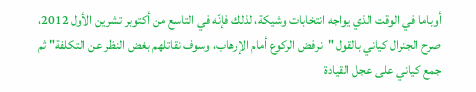أوباما في الوقت الذي يواجه انتخابات وشيكة، لذلك فإنّه في التاسع من أكتوبر تشرين الأول 2012، صرح الجنرال كياني بالقول "نرفض الركوع أمام الإرهاب، وسوف نقاتلهم بغض النظر عن التكلفة" ثم جمع كياني على عجل القيادة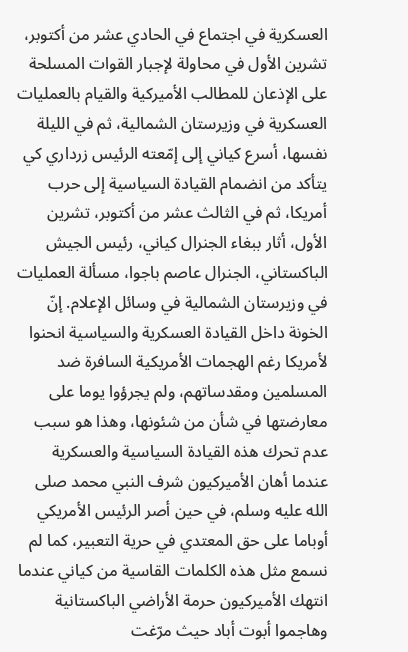العسكرية في اجتماع في الحادي عشر من أكتوبر، تشرين الأول في محاولة لإجبار القوات المسلحة على الإذعان للمطالب الأميركية والقيام بالعمليات العسكرية في وزيرستان الشمالية، ثم في الليلة نفسها، أسرع كياني إلى إمّعته الرئيس زرداري كي يتأكد من انضمام القيادة السياسية إلى حرب أمريكا، ثم في الثالث عشر من أكتوبر، تشرين الأول، أثار ببغاء الجنرال كياني، رئيس الجيش الباكستاني، الجنرال عاصم باجوا، مسألة العمليات في وزيرستان الشمالية في وسائل الإعلام. إنّ الخونة داخل القيادة العسكرية والسياسية انحنوا لأمريكا رغم الهجمات الأمريكية السافرة ضد المسلمين ومقدساتهم، ولم يجرؤوا يوما على معارضتها في شأن من شئونها، وهذا هو سبب عدم تحرك هذه القيادة السياسية والعسكرية عندما أهان الأميركيون شرف النبي محمد صلى الله عليه وسلم، في حين أصر الرئيس الأمريكي أوباما على حق المعتدي في حرية التعبير، كما لم نسمع مثل هذه الكلمات القاسية من كياني عندما انتهك الأميركيون حرمة الأراضي الباكستانية وهاجموا أبوت أباد حيث مرّغت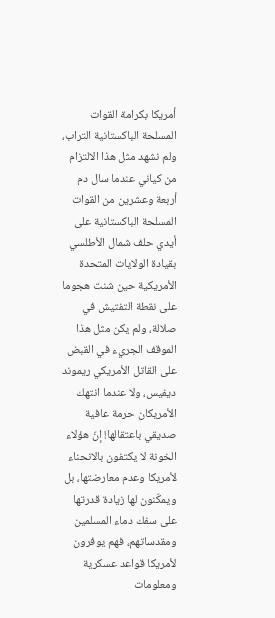أمريكا بكرامة القوات المسلحة الباكستانية التراب، ولم نشهد مثل هذا الالتزام من كياني عندما سال دم أربعة وعشرين من القوات المسلحة الباكستانية على أيدي حلف شمال الأطلسي بقيادة الولايات المتحدة الأمريكية حين شنت هجوما على نقطة التفتيش في صلالة، ولم يكن مثل هذا الموقف الجريء في القبض على القاتل الأمريكي ريموند ديفيس، ولا عندما انتهك الأمريكان حرمة عافية صديقي باعتقالها! إنّ هؤلاء الخونة لا يكتفون بالانحناء لأمريكا وعدم معارضتها، بل ويمكّنون لها زيادة قدرتها على سفك دماء المسلمين ومقدساتهم، فهم يوفرون لأمريكا قواعد عسكرية ومعلومات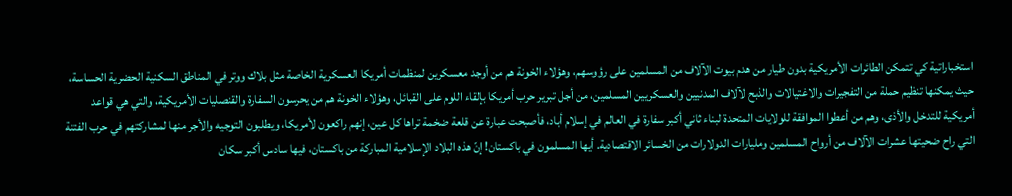استخباراتية كي تتمكن الطائرات الأمريكية بدون طيار من هدم بيوت الآلاف من المسلمين على رؤوسهم، وهؤلاء الخونة هم من أوجد معسكرين لمنظمات أمريكا العسكرية الخاصة مثل بلاك ووتر في المناطق السكنية الحضرية الحساسة، حيث يمكنها تنظيم حملة من التفجيرات والاغتيالات والذبح لآلاف المدنيين والعسكريين المسلمين، من أجل تبرير حرب أمريكا بإلقاء اللوم على القبائل، وهؤلاء الخونة هم من يحرسون السفارة والقنصليات الأمريكية، والتي هي قواعد أمريكية للتدخل والأذى، وهم من أعطوا الموافقة للولايات المتحدة لبناء ثاني أكبر سفارة في العالم في إسلام أباد، فأصبحت عبارة عن قلعة ضخمة تراها كل عين، إنهم راكعون لأمريكا، ويطلبون التوجيه والأجر منها لمشاركتهم في حرب الفتنة التي راح ضحيتها عشرات الآلاف من أرواح المسلمين ومليارات الدولارات من الخسائر الاقتصادية. أيها المسلمون في باكستان! إنّ هذه البلاد الإسلامية المباركة من باكستان، فيها سادس أكبر سكان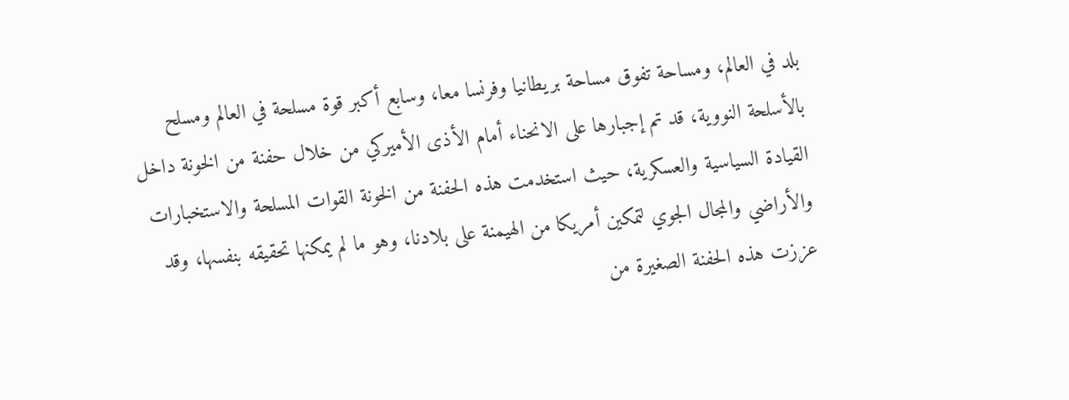بلد في العالم، ومساحة تفوق مساحة بريطانيا وفرنسا معا، وسابع أكبر قوة مسلحة في العالم ومسلح بالأسلحة النووية، قد تم إجبارها على الانحناء أمام الأذى الأميركي من خلال حفنة من الخونة داخل القيادة السياسية والعسكرية، حيث استخدمت هذه الحفنة من الخونة القوات المسلحة والاستخبارات والأراضي والمجال الجوي لتمكين أمريكا من الهيمنة على بلادنا، وهو ما لم يمكنها تحقيقه بنفسها، وقد عززت هذه الحفنة الصغيرة من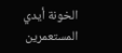الخونة أيدي المستعمرين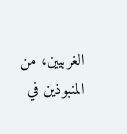الغربيين، من المنبوذين في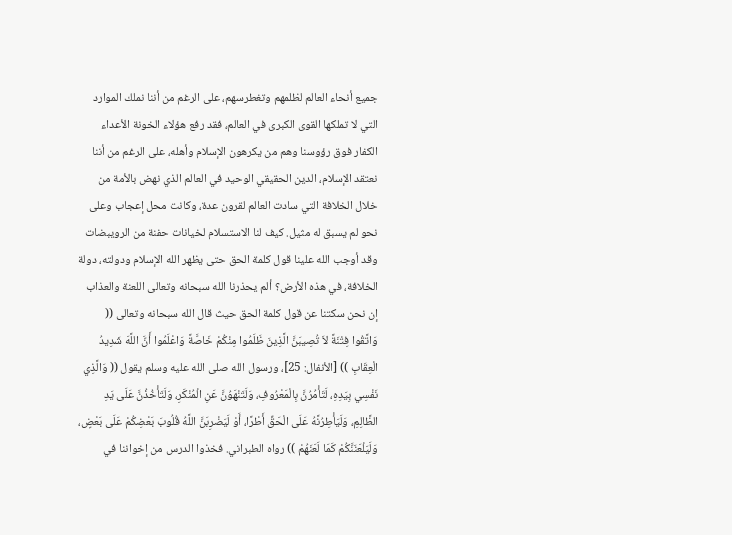جميع أنحاء العالم لظلمهم وتغطرسهم، على الرغم من أننا نملك الموارد التي لا تملكها القوى الكبرى في العالم، فقد رفع هؤلاء الخونة الأعداء الكفار فوق رؤوسنا وهم من يكرهون الإسلام وأهله، على الرغم من أننا نعتقد الإسلام، الدين الحقيقي الوحيد في العالم الذي نهض بالأمة من خلال الخلافة التي سادت العالم لقرون عدة، وكانت محل إعجاب وعلى نحو لم يسبق له مثيل. كيف لنا الاستسلام لخيانات حفنة من الرويبضات وقد أوجب الله علينا قول كلمة الحق حتى يظهر الله الإسلام ودولته، دولة الخلافة، في هذه الأرض؟ ألم يحذرنا الله سبحانه وتعالى اللعنة والعذاب إن نحن سكتنا عن قول كلمة الحق حيث قال الله سبحانه وتعالى (( وَاتَّقُوا فِتْنَةً لاَ تُصِيبَنَّ الَّذِينَ ظَلَمُوا مِنْكُمْ خَاصَّةً وَاعْلَمُوا أَنَّ اللَّهَ شَدِيدُ الْعِقَابِ )) [الأنفال: 25]، ورسول الله صلى الله عليه وسلم يقول (( وَالَّذِي نَفْسِي بِيَدِهِ، لَتَأْمُرُنَّ بِالْمَعْرُوفِ، وَلَتَنْهَوُنَّ عَنِ الْمُنْكَرِ، وَلَتَأْخُذُنَّ عَلَى يَدِ الظَّالِمِ، وَلَيَأْطِرُنَّهُ عَلَى الْحَقِّ أَطْرًا، أَوْ لَيَضْرِبَنَّ اللَّهُ قُلُوبَ بَعْضِكُمْ عَلَى بَعْضٍ، وَلَيَلْعَنَنَّكُمْ كَمَا لَعَنَهُمْ )) رواه الطبراني. فخذوا الدرس من إخواننا في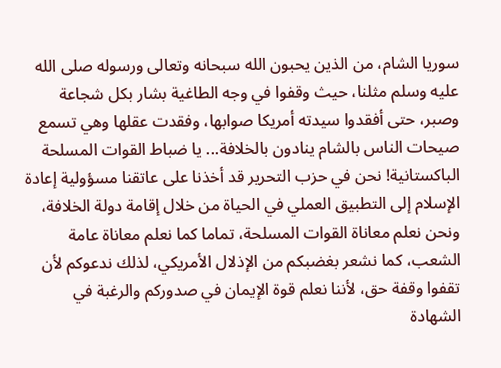سوريا الشام، من الذين يحبون الله سبحانه وتعالى ورسوله صلى الله عليه وسلم مثلنا، حيث وقفوا في وجه الطاغية بشار بكل شجاعة وصبر، حتى أفقدوا سيدته أمريكا صوابها، وفقدت عقلها وهي تسمع صيحات الناس بالشام ينادون بالخلافة... يا ضباط القوات المسلحة الباكستانية! نحن في حزب التحرير قد أخذنا على عاتقنا مسؤولية إعادة الإسلام إلى التطبيق العملي في الحياة من خلال إقامة دولة الخلافة، ونحن نعلم معاناة القوات المسلحة، تماما كما نعلم معاناة عامة الشعب، كما نشعر بغضبكم من الإذلال الأمريكي، لذلك ندعوكم لأن تقفوا وقفة حق، لأننا نعلم قوة الإيمان في صدوركم والرغبة في الشهادة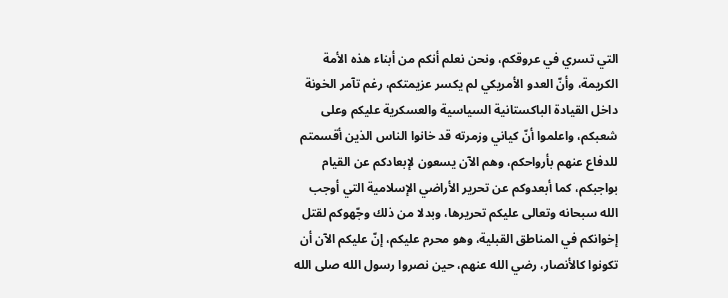التي تسري في عروقكم، ونحن نعلم أنكم من أبناء هذه الأمة الكريمة، وأنّ العدو الأمريكي لم يكسر عزيمتكم، رغم تآمر الخونة داخل القيادة الباكستانية السياسية والعسكرية عليكم وعلى شعبكم، واعلموا أنّ كياني وزمرته قد خانوا الناس الذين أقسمتم للدفاع عنهم بأرواحكم، وهم الآن يسعون لإبعادكم عن القيام بواجبكم، كما أبعدوكم عن تحرير الأراضي الإسلامية التي أوجب الله سبحانه وتعالى عليكم تحريرها، وبدلا من ذلك وجّهوكم لقتل إخوانكم في المناطق القبلية، وهو محرم عليكم، إنّ عليكم الآن أن تكونوا كالأنصار، رضي الله عنهم، حين نصروا رسول الله صلى الله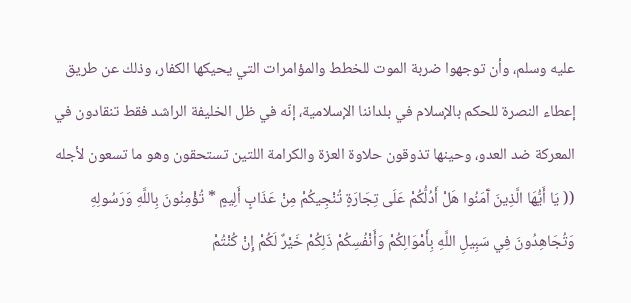عليه وسلم، وأن توجهوا ضربة الموت للخطط والمؤامرات التي يحيكها الكفار، وذلك عن طريق إعطاء النصرة للحكم بالإسلام في بلداننا الإسلامية، إنّه في ظل الخليفة الراشد فقط تنقادون في المعركة ضد العدو، وحينها تذوقون حلاوة العزة والكرامة اللتين تستحقون وهو ما تسعون لأجله (( يَا أَيُّهَا الَّذِينَ آَمَنُوا هَلْ أَدُلُّكُمْ عَلَى تِجَارَةٍ تُنْجِيكُمْ مِنْ عَذَابٍ أَلِيمٍ * تُؤْمِنُونَ بِاللَّهِ وَرَسُولِهِ وَتُجَاهِدُونَ فِي سَبِيلِ اللَّهِ بِأَمْوَالِكُمْ وَأَنْفُسِكُمْ ذَلِكُمْ خَيْرٌ لَكُمْ إِنْ كُنْتُمْ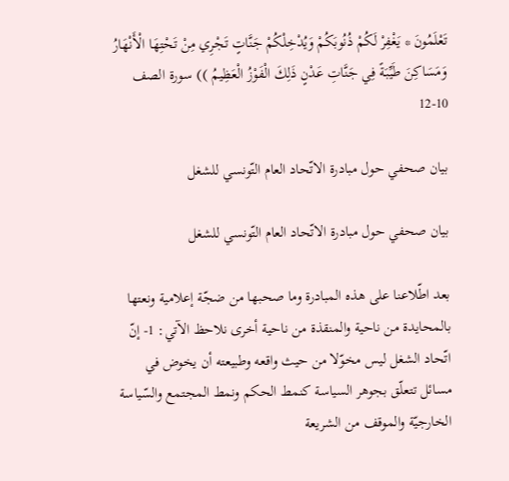تَعْلَمُونَ * يَغْفِرْ لَكُمْ ذُنُوبَكُمْ وَيُدْخِلْكُمْ جَنَّاتٍ تَجْرِي مِنْ تَحْتِهَا الْأَنْهَارُ وَمَسَاكِنَ طَيِّبَةً فِي جَنَّاتِ عَدْنٍ ذَلِكَ الْفَوْزُ الْعَظِيمُ )) سورة الصف 10-12

بيان صحفي حول مبادرة الاتّحاد العام التّونسي للشغل

بيان صحفي حول مبادرة الاتّحاد العام التّونسي للشغل

بعد اطّلاعنا على هذه المبادرة وما صحبها من ضجّة إعلامية ونعتها بالمحايدة من ناحية والمنقذة من ناحية أخرى نلاحظ الآتي: 1- إنّ اتّحاد الشغل ليس مخوّلا من حيث واقعه وطبيعته أن يخوض في مسائل تتعلّق بجوهر السياسة كنمط الحكم ونمط المجتمع والسّياسة الخارجيّة والموقف من الشريعة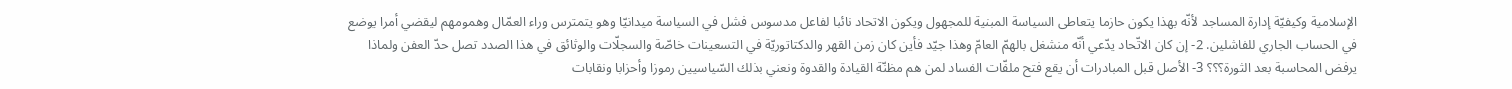الإسلامية وكيفيّة إدارة المساجد لأنّه بهذا يكون حازما يتعاطى السياسة المبنية للمجهول ويكون الاتحاد نائبا لفاعل مدسوس فشل في السياسة ميدانيّا وهو يتمترس وراء العمّال وهمومهم ليقضي أمرا يوضع في الحساب الجاري للفاشلين. 2- إن كان الاتّحاد يدّعي أنّه منشغل بالهمّ العامّ وهذا جيّد فأين كان زمن القهر والدكتاتوريّة في التسعينات خاصّة والسجلّات والوثائق في هذا الصدد تصل حدّ العفن ولماذا يرفض المحاسبة بعد الثورة؟؟؟ 3- الأصل قبل المبادرات أن يقع فتح ملفّات الفساد لمن هم مظنّة القيادة والقدوة ونعني بذلك السّياسيين رموزا وأحزابا ونقابات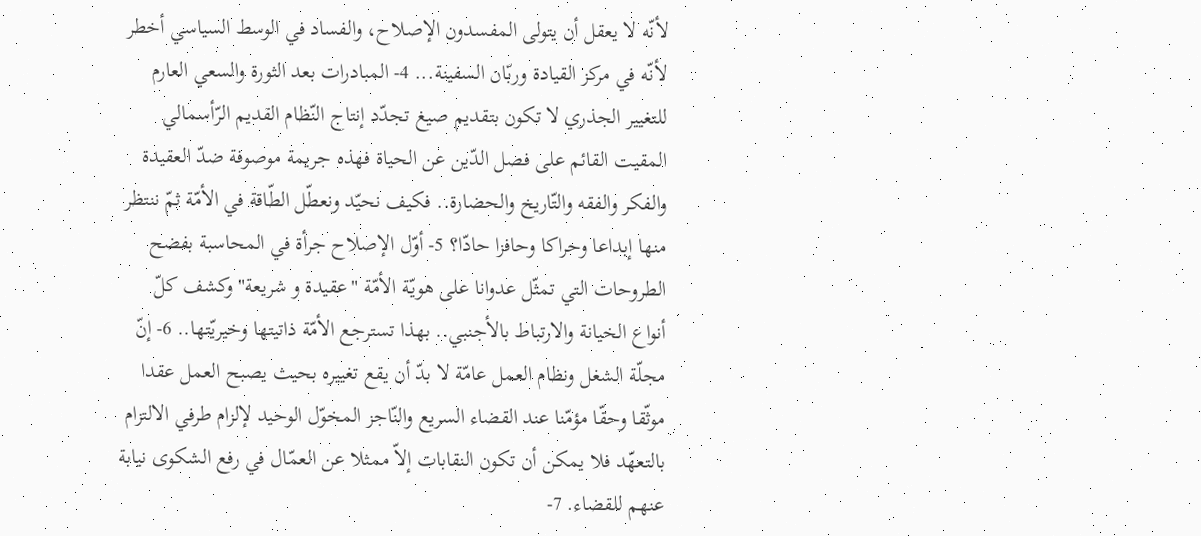لأنّه لا يعقل أن يتولى المفسدون الإصلاح، والفساد في الوسط السياسي أخطر لأنّه في مركز القيادة وربّان السفينة... 4- المبادرات بعد الثورة والسعي العارم للتغيير الجذري لا تكون بتقديم صيغ تجدّد إنتاج النّظام القديم الرّأسمالي المقيت القائم على فصل الدّين عن الحياة فهذه جريمة موصوفة ضدّ العقيدة والفكر والفقه والتّاريخ والحضارة.. فكيف نحيّد ونعطّل الطّاقة في الأمّة ثمّ ننتظر منها إبداعا وحراكا وحافزا حادّا؟ 5- أوّل الإصلاح جرأة في المحاسبة بفضح الطروحات التي تمثّل عدوانا على هويّة الأمّة "عقيدة و شريعة" وكشف كلّ أنواع الخيانة والارتباط بالأجنبي.. بهذا تسترجع الأمّة ذاتيتها وخيريّتها.. 6- إنّ مجلّة الشغل ونظام العمل عامّة لا بدّ أن يقع تغييره بحيث يصبح العمل عقدا موثّقا وحقّا مؤمّنا عند القضاء السريع والنّاجز المخوّل الوحيد لإلزام طرفي الالتزام بالتعهّد فلا يمكن أن تكون النقابات إلاّ ممثلا عن العمّال في رفع الشكوى نيابة عنهم للقضاء. 7-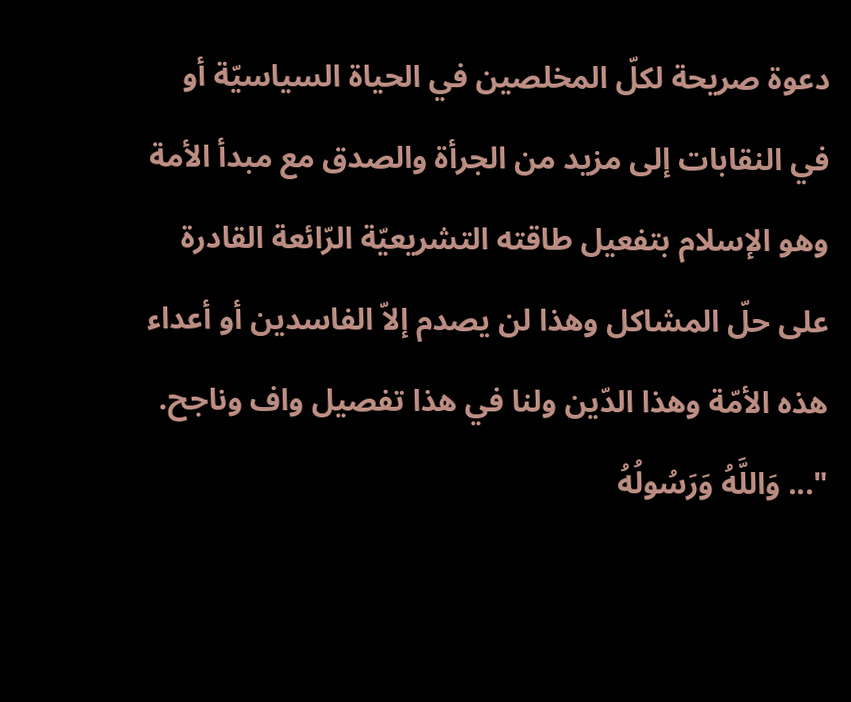دعوة صريحة لكلّ المخلصين في الحياة السياسيّة أو في النقابات إلى مزيد من الجرأة والصدق مع مبدأ الأمة وهو الإسلام بتفعيل طاقته التشريعيّة الرّائعة القادرة على حلّ المشاكل وهذا لن يصدم إلاّ الفاسدين أو أعداء هذه الأمّة وهذا الدّين ولنا في هذا تفصيل واف وناجح. "... وَاللَّهُ وَرَسُولُهُ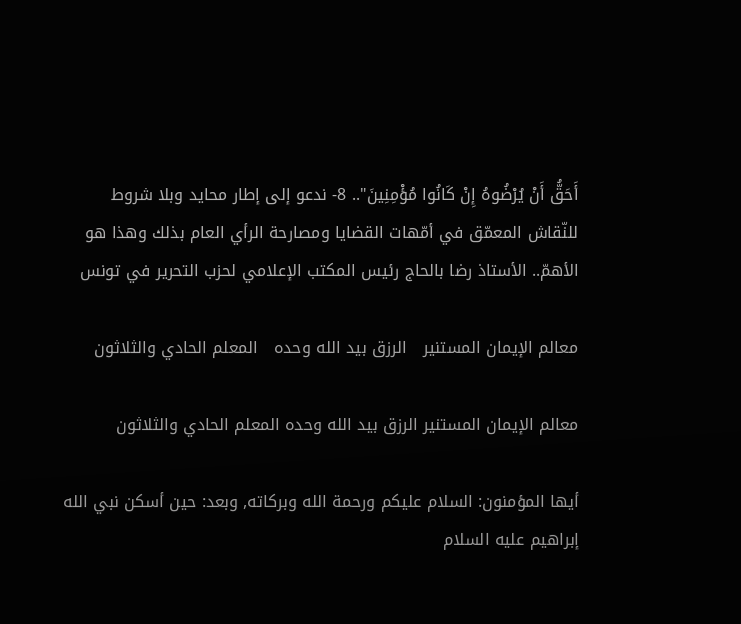أَحَقُّ أَنْ يُرْضُوهُ إِنْ كَانُوا مُؤْمِنِينَ".. 8- ندعو إلى إطار محايد وبلا شروط للنّقاش المعمّق في أمّهات القضايا ومصارحة الرأي العام بذلك وهذا هو الأهمّ.. الأستاذ رضا بالحاج رئيس المكتب الإعلامي لحزب التحرير في تونس

معالم الإيمان المستنير   الرزق بيد الله وحده   المعلم الحادي والثلاثون

معالم الإيمان المستنير الرزق بيد الله وحده المعلم الحادي والثلاثون

أيها المؤمنون: السلام عليكم ورحمة الله وبركاته, وبعد: حين أسكن نبي الله إبراهيم عليه السلام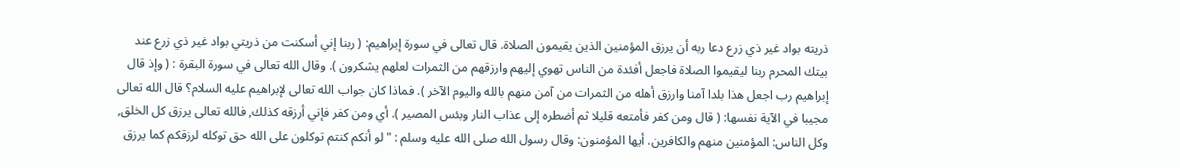ذريته بواد غير ذي زرع دعا ربه أن يرزق المؤمنين الذين يقيمون الصلاة. قال تعالى في سورة إبراهيم: ( ربنا إني أسكنت من ذريتي بواد غير ذي زرع عند بيتك المحرم ربنا ليقيموا الصلاة فاجعل أفئدة من الناس تهوي إليهم وارزقهم من الثمرات لعلهم يشكرون ). وقال الله تعالى في سورة البقرة : ( وإذ قال إبراهيم رب اجعل هذا بلدا آمنا وارزق أهله من الثمرات من آمن منهم بالله واليوم الآخر ). فماذا كان جواب الله تعالى لإبراهيم عليه السلام؟ قال الله تعالى مجيبا في الآية نفسها: ( قال ومن كفر فأمتعه قليلا ثم أضطره إلى عذاب النار وبئس المصير ). أي ومن كفر فإني أرزقه كذلك, فالله تعالى يرزق كل الخلق, وكل الناس: المؤمنين منهم والكافرين. أيها المؤمنون: وقال رسول الله صلى الله عليه وسلم : "لو أنكم كنتم توكلون على الله حق توكله لرزقكم كما يرزق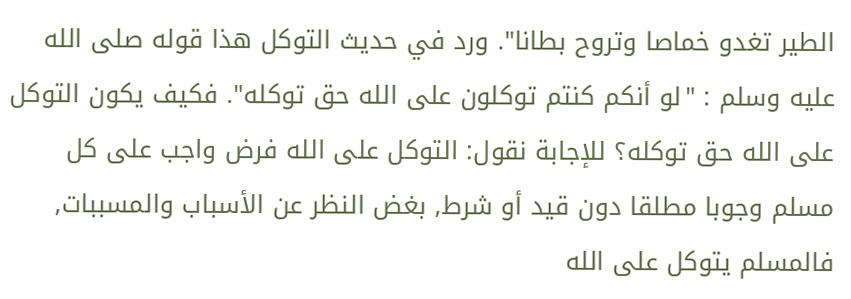الطير تغدو خماصا وتروح بطانا". ورد في حديث التوكل هذا قوله صلى الله عليه وسلم : "لو أنكم كنتم توكلون على الله حق توكله". فكيف يكون التوكل على الله حق توكله؟ للإجابة نقول: التوكل على الله فرض واجب على كل مسلم وجوبا مطلقا دون قيد أو شرط, بغض النظر عن الأسباب والمسببات, فالمسلم يتوكل على الله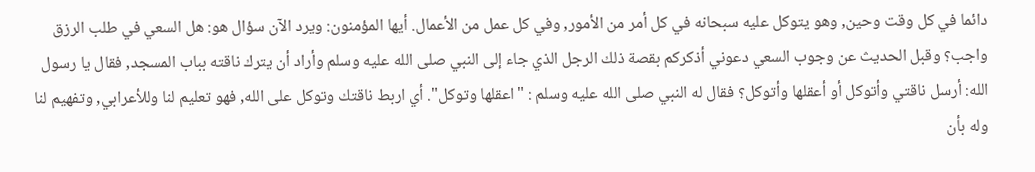دائما في كل وقت وحين, وهو يتوكل عليه سبحانه في كل أمر من الأمور, وفي كل عمل من الأعمال. أيها المؤمنون: ويرد الآن سؤال هو: هل السعي في طلب الرزق واجب؟ وقبل الحديث عن وجوب السعي دعوني أذكركم بقصة ذلك الرجل الذي جاء إلى النبي صلى الله عليه وسلم وأراد أن يترك ناقته بباب المسجد, فقال يا رسول الله: أرسل ناقتي وأتوكل أو أعقلها وأتوكل؟ فقال له النبي صلى الله عليه وسلم : "اعقلها وتوكل". أي اربط ناقتك وتوكل على الله, فهو تعليم لنا وللأعرابي, وتفهيم لنا وله بأن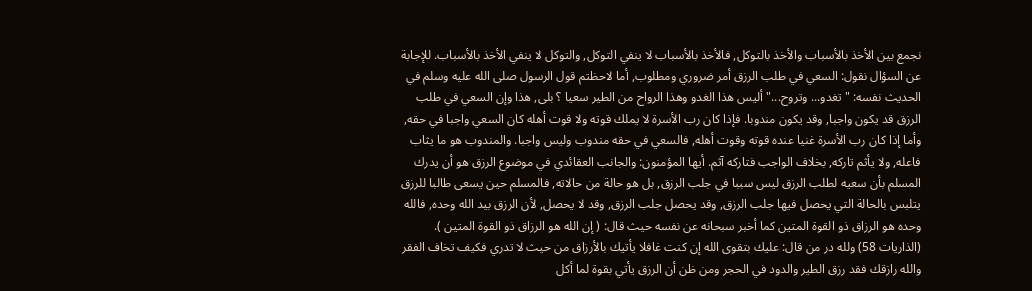نجمع بين الأخذ بالأسباب والأخذ بالتوكل, فالأخذ بالأسباب لا ينفي التوكل, والتوكل لا ينفي الأخذ بالأسباب. للإجابة عن السؤال نقول: السعي في طلب الرزق أمر ضروري ومطلوب, أما لاحظتم قول الرسول صلى الله عليه وسلم في الحديث نفسه: "تغدو... وتروح..." أليس هذا الغدو وهذا الرواح من الطير سعيا ؟ بلى, هذا وإن السعي في طلب الرزق قد يكون واجبا, وقد يكون مندوبا. فإذا كان رب الأسرة لا يملك قوته ولا قوت أهله كان السعي واجبا في حقه, وأما إذا كان رب الأسرة غنيا عنده قوته وقوت أهله, فالسعي في حقه مندوب وليس واجبا. والمندوب هو ما يثاب فاعله, ولا يأثم تاركه, بخلاف الواجب فتاركه آثم. أيها المؤمنون: والجانب العقائدي في موضوع الرزق هو أن يدرك المسلم بأن سعيه لطلب الرزق ليس سببا في جلب الرزق, بل هو حالة من حالاته, فالمسلم حين يسعى طالبا للرزق يتلبس بالحالة التي يحصل فيها جلب الرزق, وقد يحصل جلب الرزق, وقد لا يحصل, لأن الرزق بيد الله وحده, فالله وحده هو الرزاق ذو القوة المتين كما أخبر سبحانه عن نفسه حيث قال: ( إن الله هو الر‌زاق ذو القوة المتين ). (الذاريات 58) ولله در من قال: عليك بتقوى الله إن كنت غافلا يأتيك بالأرزاق من حيث لا تدري فكيف تخاف الفقر والله رازقك فقد رزق الطير والدود في الحجر ومن ظن أن الرزق يأتي بقوة لما أكل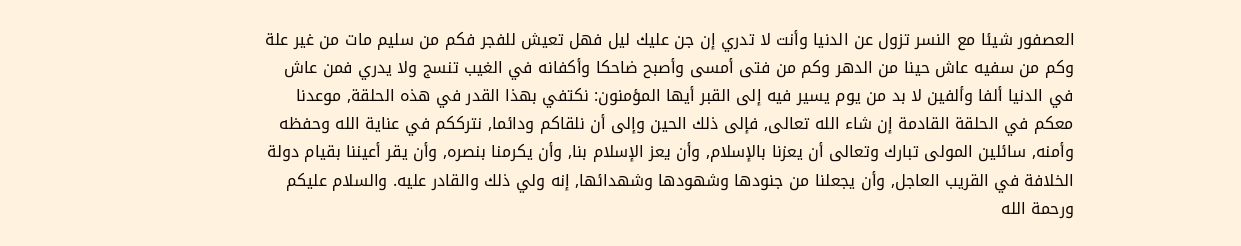العصفور شيئا مع النسر تزول عن الدنيا وأنت لا تدري إن جن عليك ليل فهل تعيش للفجر فكم من سليم مات من غير علة وكم من سفيه عاش حينا من الدهر وكم من فتى أمسى وأصبح ضاحكا وأكفانه في الغيب تنسج ولا يدري فمن عاش في الدنيا ألفا وألفين لا بد من يوم يسير فيه إلى القبر أيها المؤمنون: نكتفي بهذا القدر في هذه الحلقة, موعدنا معكم في الحلقة القادمة إن شاء الله تعالى, فإلى ذلك الحين وإلى أن نلقاكم ودائما, نترككم في عناية الله وحفظه وأمنه, سائلين المولى تبارك وتعالى أن يعزنا بالإسلام, وأن يعز الإسلام بنا, وأن يكرمنا بنصره, وأن يقر أعيننا بقيام دولة الخلافة في القريب العاجل, وأن يجعلنا من جنودها وشهودها وشهدائها, إنه ولي ذلك والقادر عليه. والسلام عليكم ورحمة الله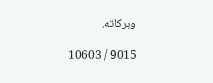وبركاته.

9015 / 10603